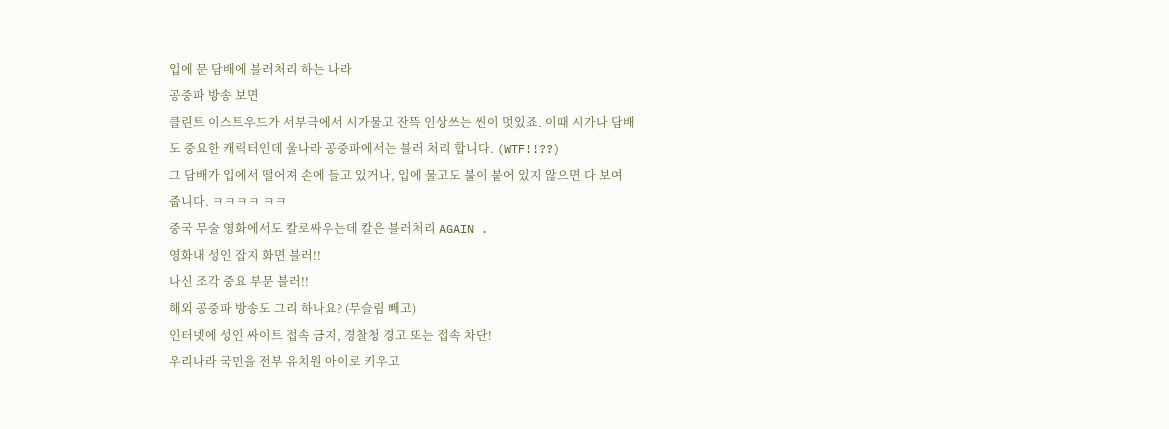입에 문 담배에 블러처리 하는 나라
공중파 방송 보면
클린트 이스트우드가 서부극에서 시가물고 잔뜩 인상쓰는 씬이 멋있죠. 이때 시가나 담배도 중요한 캐릭터인데 울나라 공중파에서는 블러 처리 합니다. (WTF!!??)
그 담배가 입에서 떨어져 손에 들고 있거나, 입에 물고도 불이 붙어 있지 않으면 다 보여 줍니다. ㅋㅋㅋㅋ ㅋㅋ
중국 무술 영화에서도 칼로싸우는데 칼은 블러처리 AGAIN .
영화내 성인 잡지 화면 블러!!
나신 조각 중요 부문 블러!!
해외 공중파 방송도 그리 하나요? (무슬림 빼고)
인터넷에 성인 싸이트 접속 금지, 경찰청 경고 또는 접속 차단!
우리나라 국민을 전부 유치원 아이로 키우고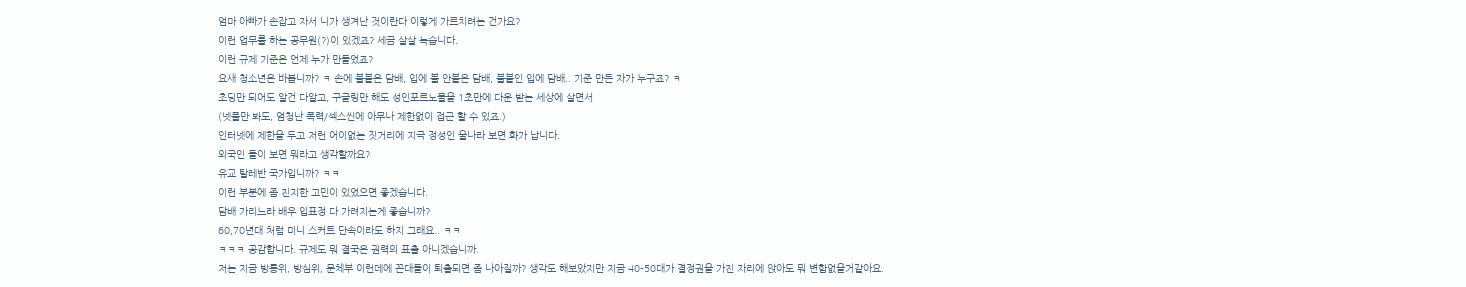엄마 아빠가 손잡고 자서 니가 생겨난 것이란다 이렇게 가르치려는 건가요?
이런 업무를 하는 공무원(?)이 있겠죠? 세금 살살 녹습니다.
이런 규제 기준은 언제 누가 만들었죠?
요새 청소년은 바봅니까? ㅋ 손에 불붙은 담배, 입에 불 안붙은 담배, 불붙인 입에 담배.. 기준 만든 자가 누구죠? ㅋ
초딩만 되어도 알건 다알고, 구글링만 해도 성인포르노물을 1초만에 다운 받는 세상에 살면서
(넷플만 봐도, 엄청난 폭력/섹스씬에 아무나 제한없이 접근 할 수 있죠.)
인터넷에 제한을 두고 저런 어이없는 짓거리에 지극 정성인 울나라 보면 화가 납니다.
외국인 들이 보면 뭐라고 생각할까요?
유교 탈레반 국가입니까? ㅋㅋ
이런 부분에 좀 진지한 고민이 있었으면 좋겠습니다.
담배 가리느라 배우 입표정 다 가려지는게 좋습니까?
60,70년대 처럼 미니 스커트 단속이라도 하지 그래요.. ㅋㅋ
ㅋㅋㅋ 공감합니다. 규제도 뭐 결국은 권력의 표출 아니겠습니까.
저는 지금 방통위, 방심위, 문체부 이런데에 꼰대들이 퇴출되면 좀 나아질까? 생각도 해보았지만 지금 40-50대가 결정권을 가진 자리에 앉아도 뭐 변함없을거같아요.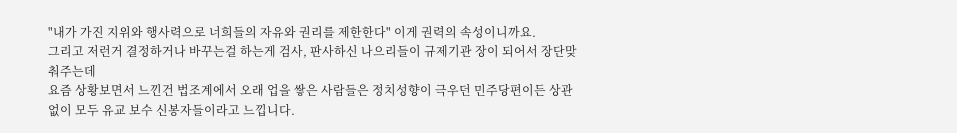"내가 가진 지위와 행사력으로 너희들의 자유와 권리를 제한한다" 이게 권력의 속성이니까요.
그리고 저런거 결정하거나 바꾸는걸 하는게 검사, 판사하신 나으리들이 규제기관 장이 되어서 장단맞춰주는데
요즘 상황보면서 느낀건 법조계에서 오래 업을 쌓은 사람들은 정치성향이 극우던 민주당편이든 상관없이 모두 유교 보수 신봉자들이라고 느낍니다.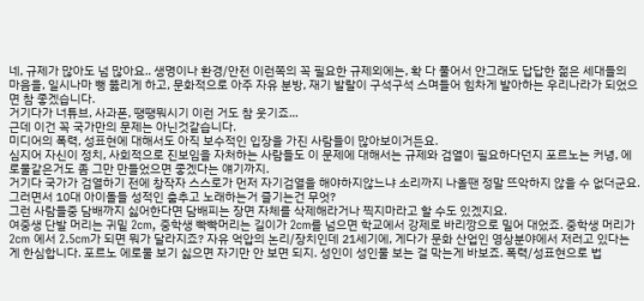네, 규제가 많아도 넘 많아요.. 생명이나 환경/안전 이런쪽의 꼭 필요한 규제외에는, 확 다 풀어서 안그래도 답답한 젊은 세대들의 마음을, 일시나마 뻥 뚫리게 하고, 문화적으로 아주 자유 분방, 재기 발랄이 구석구석 스며들어 힘차게 발아하는 우리나라가 되었으면 참 좋겠습니다.
거기다가 너튜브, 사과폰, 땡땡뭐시기 이런 거도 참 웃기죠...
근데 이건 꼭 국가만의 문제는 아닌것같습니다.
미디어의 폭력, 성표현에 대해서도 아직 보수적인 입장을 가진 사람들이 많아보이거든요.
심지어 자신이 정치, 사회적으로 진보임을 자처하는 사람들도 이 문제에 대해서는 규제와 검열이 필요하다던지 포르노는 커녕, 에로물같은거도 좀 그만 만들었으면 좋겠다는 얘기까지.
거기다 국가가 검열하기 전에 창작자 스스로가 먼저 자기검열을 해야하지않느냐 소리까지 나올땐 정말 뜨악하지 않을 수 없더군요. 그러면서 10대 아이돌들 성적인 춤추고 노래하는거 즐기는건 무엇?
그런 사람들중 담배까지 싫어한다면 담배피는 장면 자체를 삭제해라거나 찍지마라고 할 수도 있겠지요.
여중생 단발 머리는 귀밑 2cm, 중학생 빡빡머리는 길이가 2cm를 넘으면 학교에서 강제로 바리깡으로 밀어 대었죠. 중학생 머리가 2cm 에서 2.5cm가 되면 뭐가 달라지죠? 자유 억압의 논리/장치인데 21세기에, 게다가 문화 산업인 영상분야에서 저러고 있다는게 한심합니다. 포르노 에로물 보기 싫으면 자기만 안 보면 되지. 성인이 성인물 보는 걸 막는게 바보죠. 폭력/성표현으로 법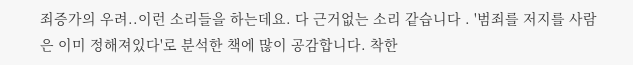죄증가의 우려..이런 소리들을 하는데요. 다 근거없는 소리 같습니다 . '범죄를 저지를 사람은 이미 정해져있다'로 분석한 책에 많이 공감합니다. 착한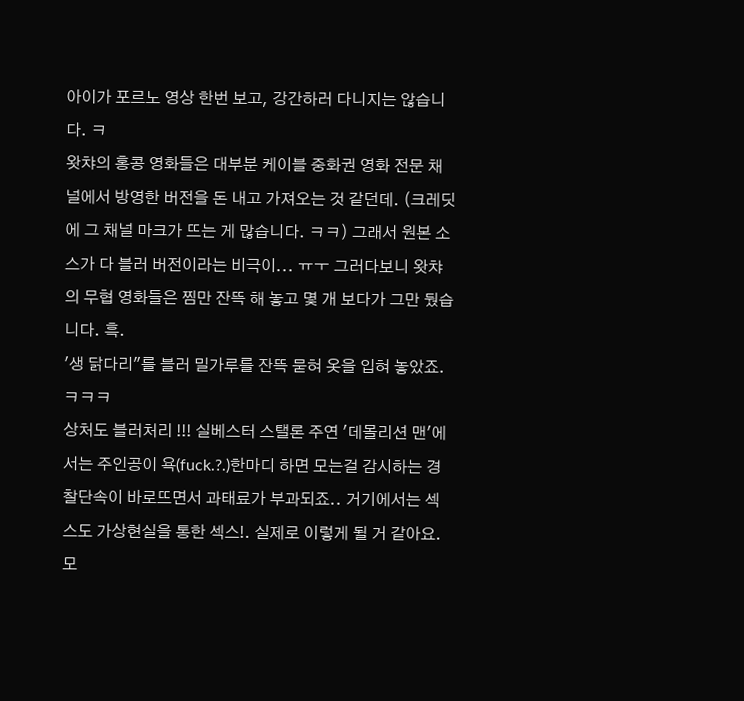아이가 포르노 영상 한번 보고, 강간하러 다니지는 않습니다. ㅋ
왓챠의 홍콩 영화들은 대부분 케이블 중화권 영화 전문 채널에서 방영한 버전을 돈 내고 가져오는 것 같던데. (크레딧에 그 채널 마크가 뜨는 게 많습니다. ㅋㅋ) 그래서 원본 소스가 다 블러 버전이라는 비극이... ㅠㅜ 그러다보니 왓챠의 무협 영화들은 찜만 잔뜩 해 놓고 몇 개 보다가 그만 뒀습니다. 흑.
'생 닭다리"를 블러 밀가루를 잔뜩 묻혀 옷을 입혀 놓았죠. ㅋㅋㅋ
상처도 블러처리 !!! 실베스터 스탤론 주연 '데몰리션 맨'에서는 주인공이 욕(fuck.?.)한마디 하면 모는걸 감시하는 경찰단속이 바로뜨면서 과태료가 부과되죠.. 거기에서는 섹스도 가상현실을 통한 섹스!. 실제로 이렇게 될 거 같아요. 모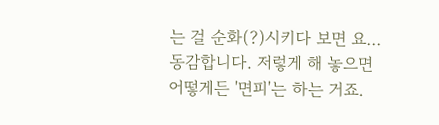는 걸 순화(?)시키다 보면 요...
동감합니다. 저렇게 해 놓으면 어떻게든 '면피'는 하는 거죠.